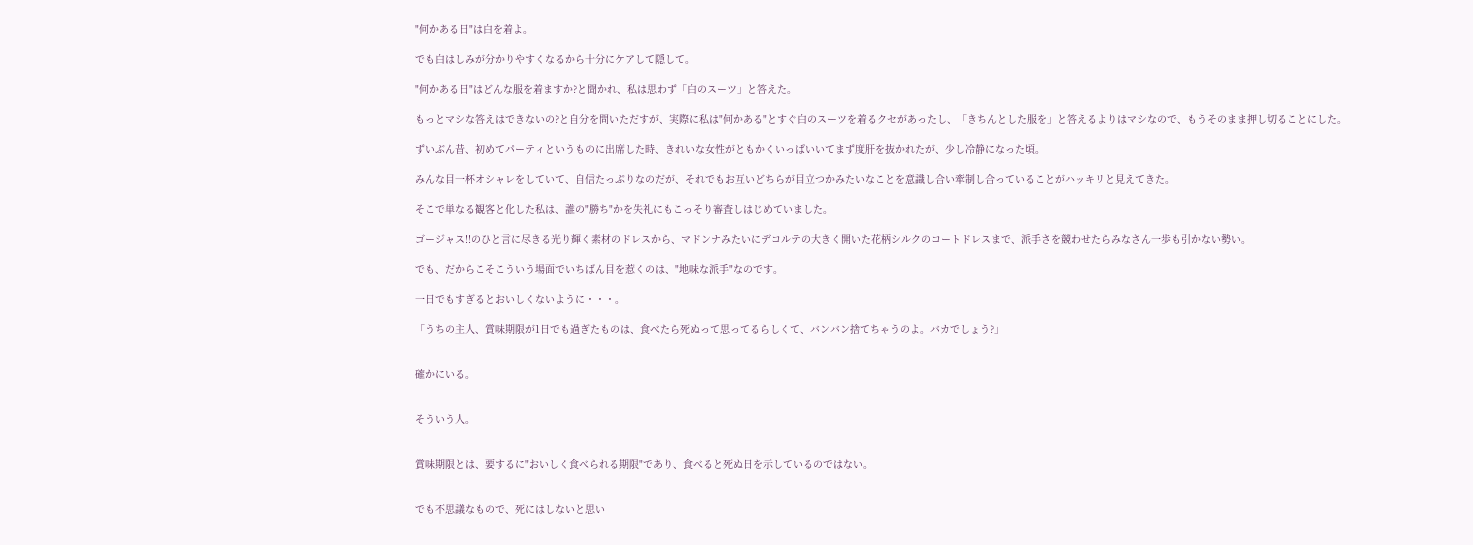"何かある日"は白を着よ。

でも白はしみが分かりやすくなるから十分にケアして隠して。

"何かある日"はどんな服を着ますか?と聞かれ、私は思わず「白のスーツ」と答えた。

もっとマシな答えはできないの?と自分を問いただすが、実際に私は"何かある"とすぐ白のスーツを着るクセがあったし、「きちんとした服を」と答えるよりはマシなので、もうそのまま押し切ることにした。

ずいぶん昔、初めてパーティというものに出席した時、きれいな女性がともかくいっぱいいてまず度肝を抜かれたが、少し冷静になった頃。

みんな目一杯オシャレをしていて、自信たっぷりなのだが、それでもお互いどちらが目立つかみたいなことを意識し合い牽制し合っていることがハッキリと見えてきた。

そこで単なる観客と化した私は、誰の"勝ち"かを失礼にもこっそり審査しはじめていました。

ゴージャス!!のひと言に尽きる光り輝く素材のドレスから、マドンナみたいにデコルテの大きく開いた花柄シルクのコートドレスまで、派手さを競わせたらみなさん一歩も引かない勢い。

でも、だからこそこういう場面でいちばん目を惹くのは、"地味な派手"なのです。

一日でもすぎるとおいしくないように・・・。

「うちの主人、賞味期限が1日でも過ぎたものは、食べたら死ぬって思ってるらしくて、バンバン捨てちゃうのよ。バカでしょう?」


確かにいる。


そういう人。


賞味期限とは、要するに"おいしく食べられる期限"であり、食べると死ぬ日を示しているのではない。


でも不思議なもので、死にはしないと思い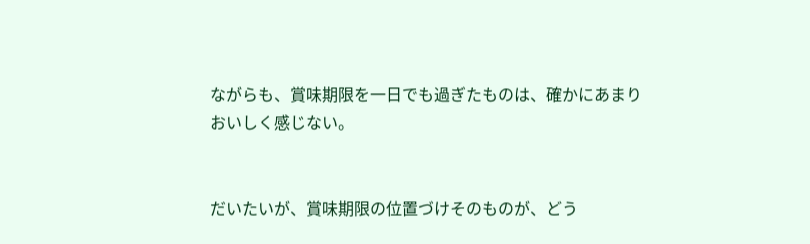ながらも、賞味期限を一日でも過ぎたものは、確かにあまりおいしく感じない。


だいたいが、賞味期限の位置づけそのものが、どう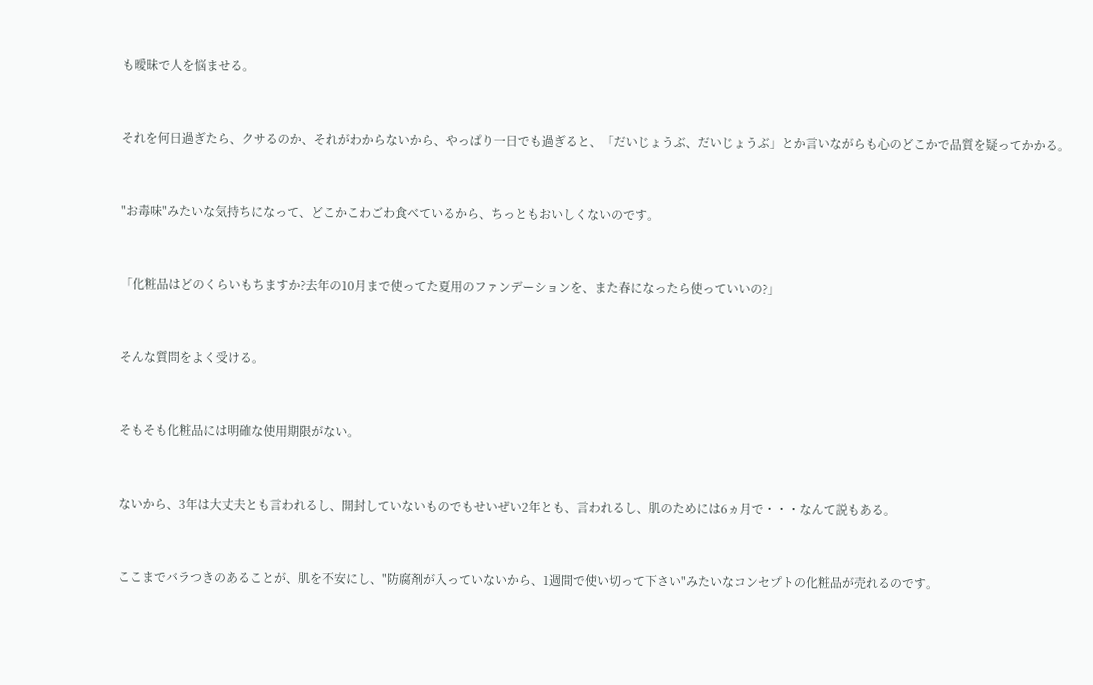も曖昧で人を悩ませる。


それを何日過ぎたら、クサるのか、それがわからないから、やっぱり一日でも過ぎると、「だいじょうぶ、だいじょうぶ」とか言いながらも心のどこかで品質を疑ってかかる。


"お毒味"みたいな気持ちになって、どこかこわごわ食べているから、ちっともおいしくないのです。


「化粧品はどのくらいもちますか?去年の10月まで使ってた夏用のファンデーションを、また春になったら使っていいの?」


そんな質問をよく受ける。


そもそも化粧品には明確な使用期限がない。


ないから、3年は大丈夫とも言われるし、開封していないものでもせいぜい2年とも、言われるし、肌のためには6ヵ月で・・・なんて説もある。


ここまでバラつきのあることが、肌を不安にし、"防腐剤が入っていないから、1週間で使い切って下さい"みたいなコンセプトの化粧品が売れるのです。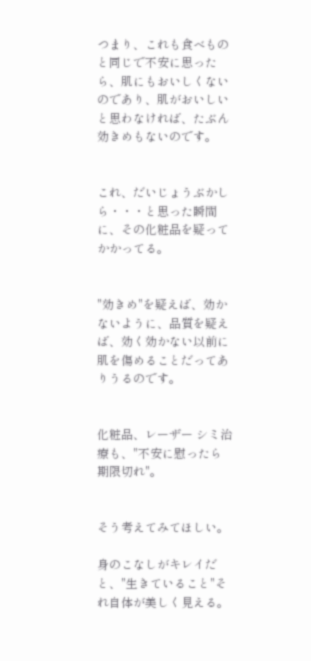つまり、これも食べものと同じで不安に思ったら、肌にもおいしくないのであり、肌がおいしいと思わなければ、たぶん効きめもないのです。


これ、だいじょうぶかしら・・・と思った瞬間に、その化粧品を疑ってかかってる。


"効きめ"を疑えば、効かないように、品質を疑えば、効く効かない以前に肌を傷めることだってありうるのです。


化粧品、レーザー シミ治療も、"不安に慰ったら期限切れ"。


そう考えてみてほしい。

身のこなしがキレイだと、"生きていること"それ自体が美しく見える。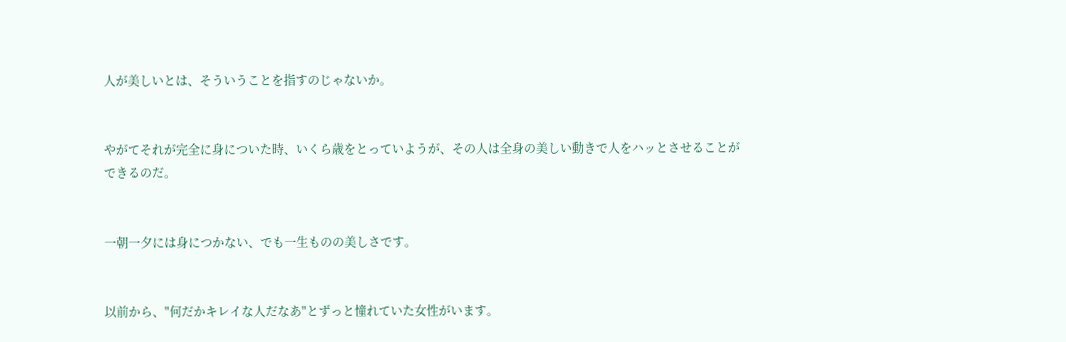人が美しいとは、そういうことを指すのじゃないか。


やがてそれが完全に身についた時、いくら歳をとっていようが、その人は全身の美しい動きで人をハッとさせることができるのだ。


一朝一夕には身につかない、でも一生ものの美しさです。


以前から、"何だかキレイな人だなあ"とずっと憧れていた女性がいます。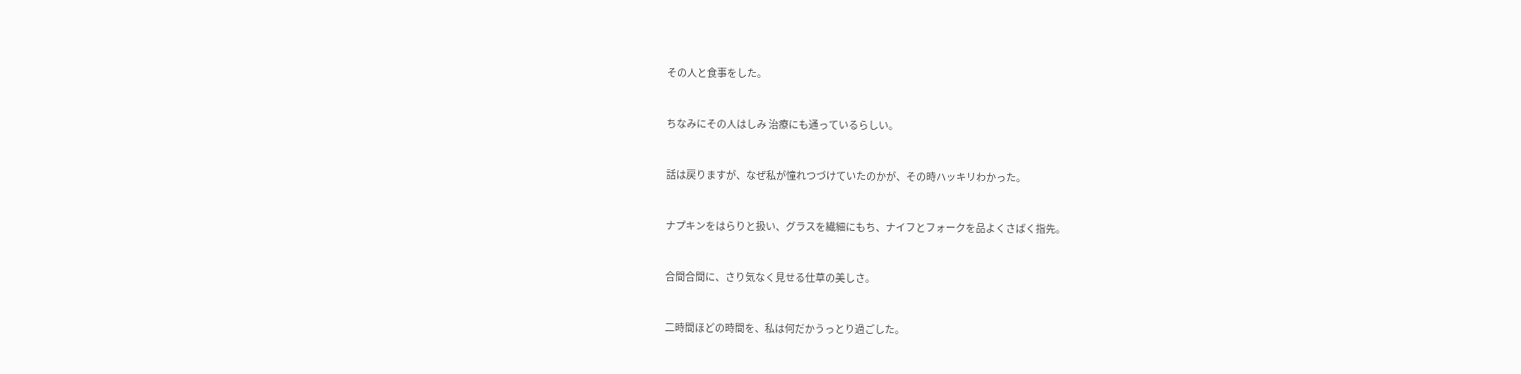その人と食事をした。


ちなみにその人はしみ 治療にも通っているらしい。


話は戻りますが、なぜ私が憧れつづけていたのかが、その時ハッキリわかった。


ナプキンをはらりと扱い、グラスを繊細にもち、ナイフとフォークを品よくさばく指先。


合間合間に、さり気なく見せる仕草の美しさ。


二時間ほどの時間を、私は何だかうっとり過ごした。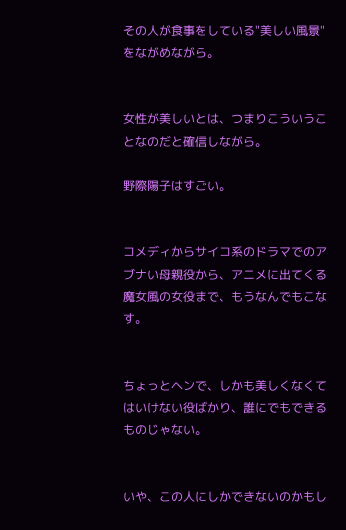その人が食事をしている"美しい風景"をながめながら。


女性が美しいとは、つまりこういうことなのだと確信しながら。

野際陽子はすごい。


コメディからサイコ系のドラマでのアブナい母親役から、アニメに出てくる魔女風の女役まで、もうなんでもこなす。


ちょっとヘンで、しかも美しくなくてはいけない役ばかり、誰にでもできるものじゃない。


いや、この人にしかできないのかもし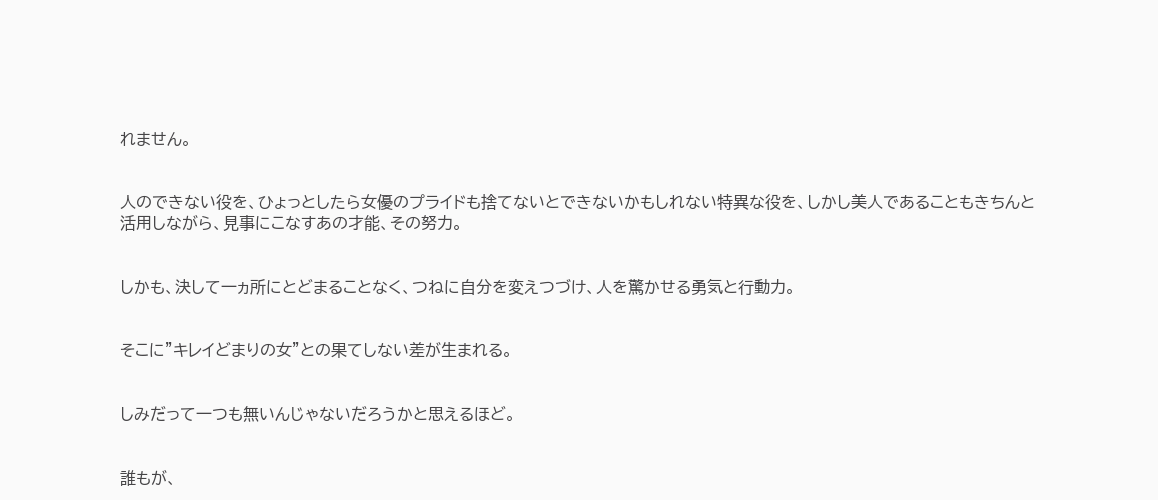れません。


人のできない役を、ひょっとしたら女優のプライドも捨てないとできないかもしれない特異な役を、しかし美人であることもきちんと活用しながら、見事にこなすあの才能、その努力。


しかも、決して一ヵ所にとどまることなく、つねに自分を変えつづけ、人を驚かせる勇気と行動力。


そこに"キレイどまりの女"との果てしない差が生まれる。


しみだって一つも無いんじゃないだろうかと思えるほど。


誰もが、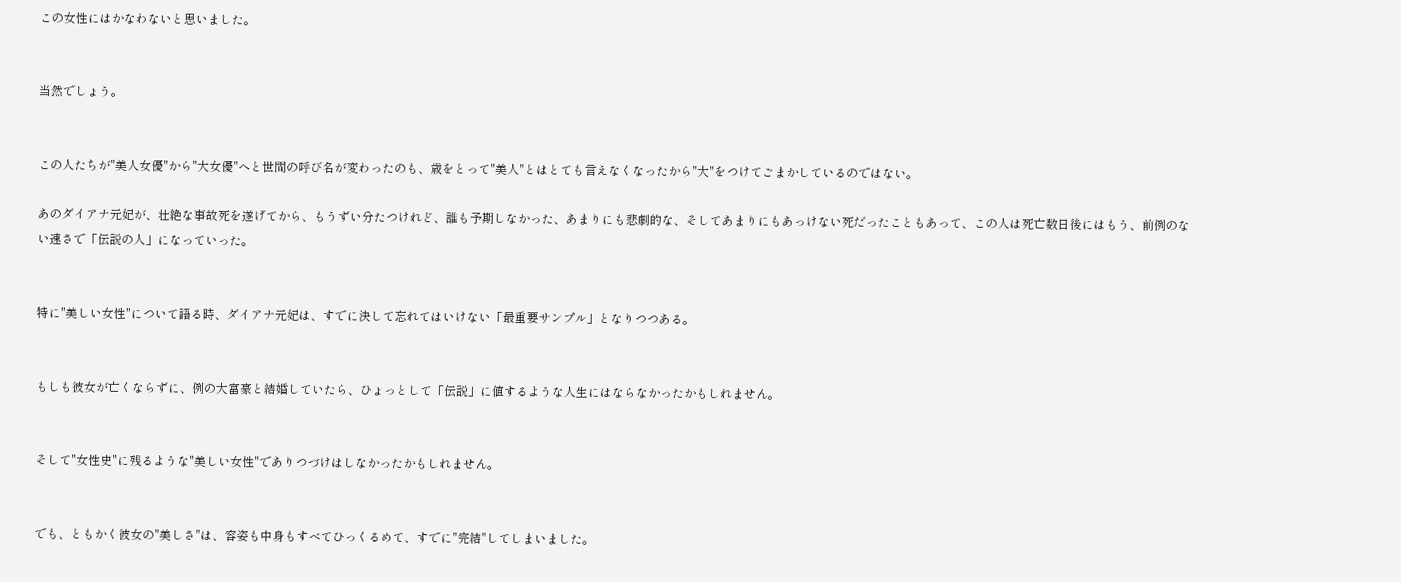この女性にはかなわないと思いました。


当然でしょう。


この人たちが"美人女優"から"大女優"へと世間の呼び名が変わったのも、歳をとって"美人"とはとても言えなくなったから"大"をつけてごまかしているのではない。

あのダイアナ元妃が、壮絶な事故死を遂げてから、もうずい分たつけれど、誰も予期しなかった、あまりにも悲劇的な、そしてあまりにもあっけない死だったこともあって、この人は死亡数日後にはもう、前例のない速さで「伝説の人」になっていった。


特に"美しい女性"について語る時、ダイアナ元妃は、すでに決して忘れてはいけない「最重要サンプル」となりつつある。


もしも彼女が亡くならずに、例の大富豪と結婚していたら、ひょっとして「伝説」に値するような人生にはならなかったかもしれません。


そして"女性史"に残るような"美しい女性"でありつづけはしなかったかもしれません。


でも、ともかく彼女の"美しさ"は、容姿も中身もすべてひっくるめて、すでに"完結"してしまいました。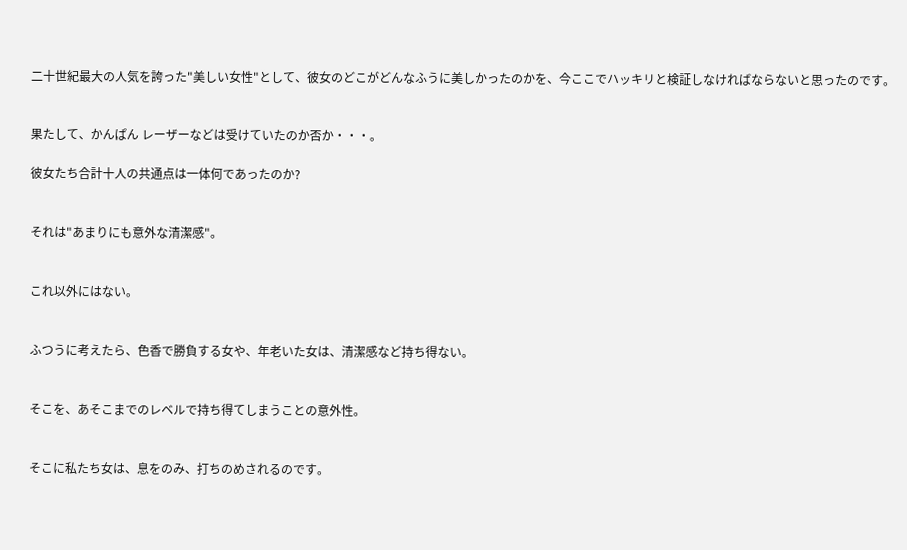二十世紀最大の人気を誇った"美しい女性"として、彼女のどこがどんなふうに美しかったのかを、今ここでハッキリと検証しなければならないと思ったのです。


果たして、かんぱん レーザーなどは受けていたのか否か・・・。

彼女たち合計十人の共通点は一体何であったのか?


それは"あまりにも意外な清潔感"。


これ以外にはない。


ふつうに考えたら、色香で勝負する女や、年老いた女は、清潔感など持ち得ない。


そこを、あそこまでのレベルで持ち得てしまうことの意外性。


そこに私たち女は、息をのみ、打ちのめされるのです。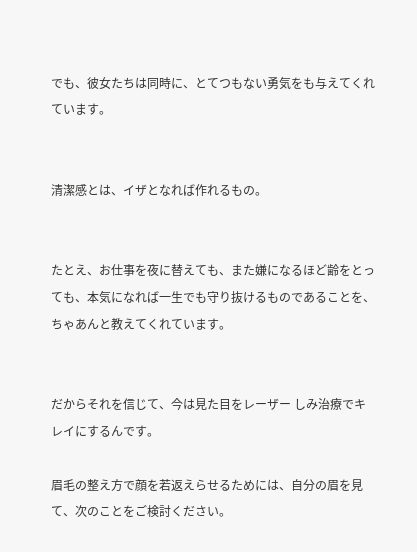でも、彼女たちは同時に、とてつもない勇気をも与えてくれています。


清潔感とは、イザとなれば作れるもの。


たとえ、お仕事を夜に替えても、また嫌になるほど齢をとっても、本気になれば一生でも守り抜けるものであることを、ちゃあんと教えてくれています。


だからそれを信じて、今は見た目をレーザー しみ治療でキレイにするんです。

眉毛の整え方で顔を若返えらせるためには、自分の眉を見て、次のことをご検討ください。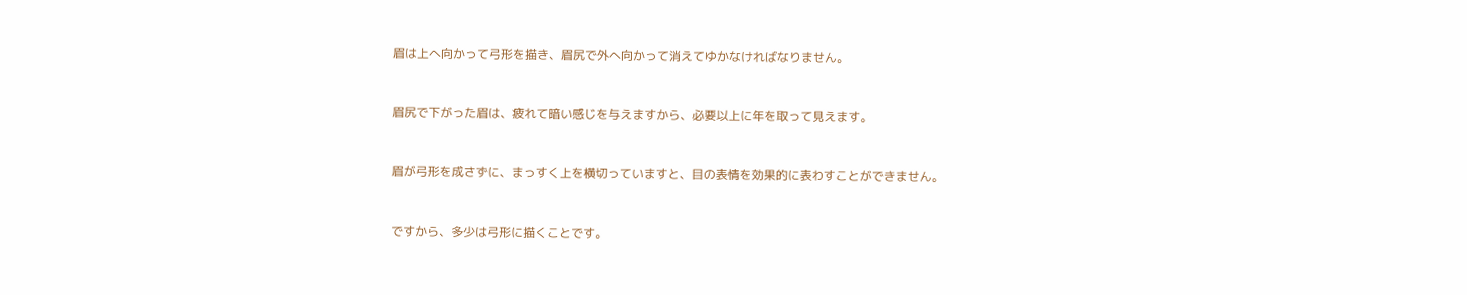眉は上へ向かって弓形を描き、眉尻で外へ向かって消えてゆかなければなりません。


眉尻で下がった眉は、疲れて暗い感じを与えますから、必要以上に年を取って見えます。


眉が弓形を成さずに、まっすく上を横切っていますと、目の表情を効果的に表わすことができません。


ですから、多少は弓形に描くことです。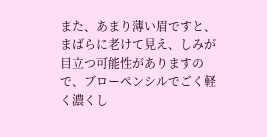また、あまり薄い眉ですと、まばらに老けて見え、しみが目立つ可能性がありますので、ブローペンシルでごく軽く濃くし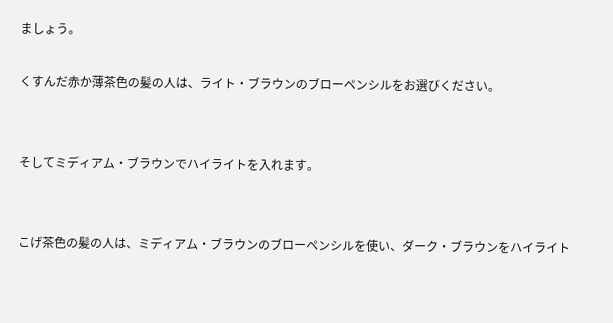ましょう。

くすんだ赤か薄茶色の髪の人は、ライト・ブラウンのブローペンシルをお選びください。


そしてミディアム・ブラウンでハイライトを入れます。


こげ茶色の髪の人は、ミディアム・ブラウンのブローペンシルを使い、ダーク・ブラウンをハイライト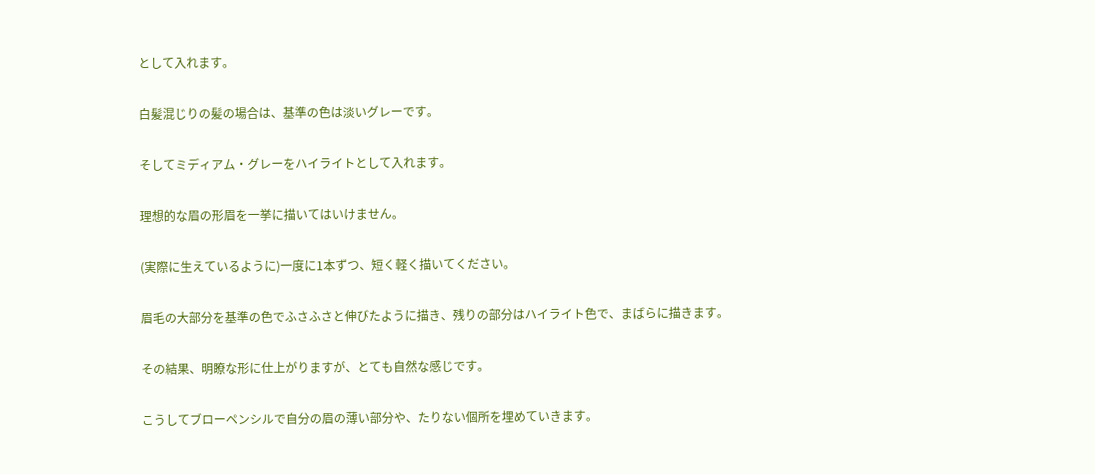として入れます。


白髪混じりの髪の場合は、基準の色は淡いグレーです。


そしてミディアム・グレーをハイライトとして入れます。


理想的な眉の形眉を一挙に描いてはいけません。


(実際に生えているように)一度に1本ずつ、短く軽く描いてください。


眉毛の大部分を基準の色でふさふさと伸びたように描き、残りの部分はハイライト色で、まばらに描きます。


その結果、明瞭な形に仕上がりますが、とても自然な感じです。


こうしてブローペンシルで自分の眉の薄い部分や、たりない個所を埋めていきます。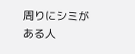周りにシミがある人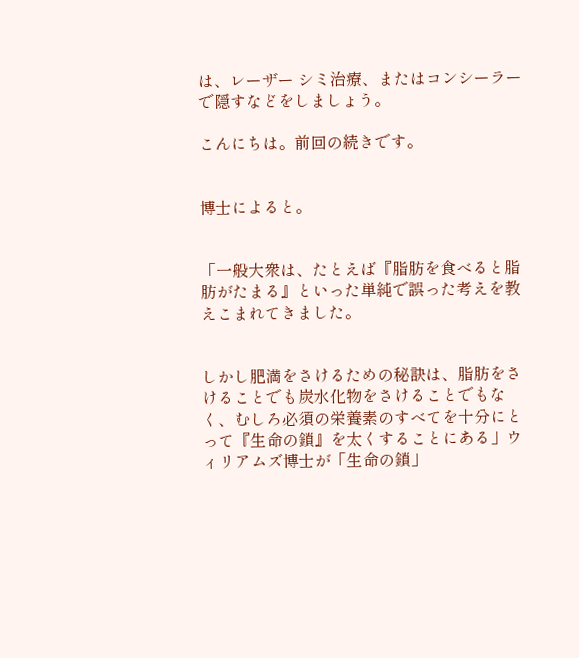は、レーザー シミ治療、またはコンシーラーで隠すなどをしましょう。

こんにちは。前回の続きです。


博士によると。


「一般大衆は、たとえば『脂肪を食べると脂肪がたまる』といった単純で誤った考えを教えこまれてきました。


しかし肥満をさけるための秘訣は、脂肪をさけることでも炭水化物をさけることでもなく、むしろ必須の栄養素のすべてを十分にとって『生命の鎖』を太くすることにある」ウィリアムズ博士が「生命の鎖」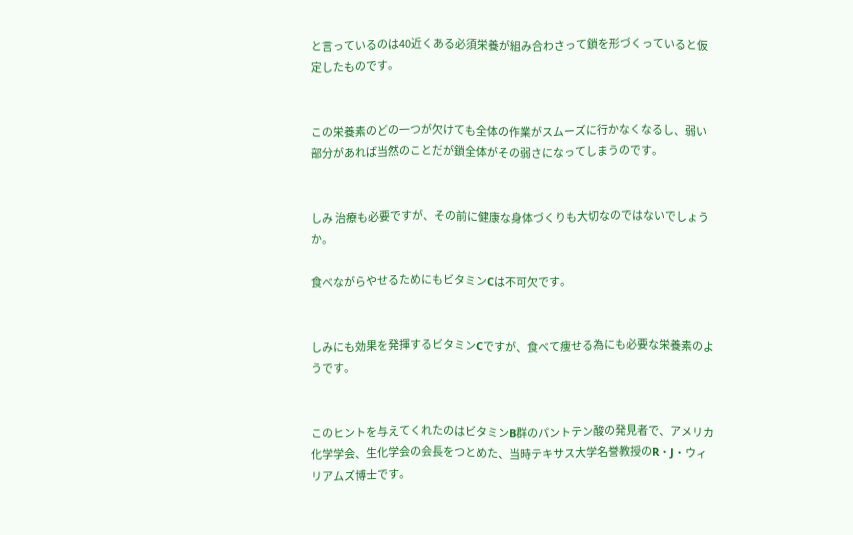と言っているのは40近くある必須栄養が組み合わさって鎖を形づくっていると仮定したものです。


この栄養素のどの一つが欠けても全体の作業がスムーズに行かなくなるし、弱い部分があれば当然のことだが鎖全体がその弱さになってしまうのです。


しみ 治療も必要ですが、その前に健康な身体づくりも大切なのではないでしょうか。

食べながらやせるためにもビタミンCは不可欠です。


しみにも効果を発揮するビタミンCですが、食べて痩せる為にも必要な栄養素のようです。


このヒントを与えてくれたのはビタミンB群のパントテン酸の発見者で、アメリカ化学学会、生化学会の会長をつとめた、当時テキサス大学名誉教授のR・J・ウィリアムズ博士です。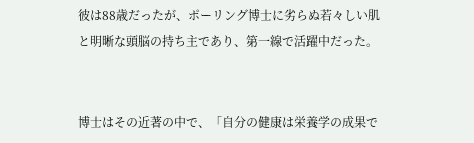彼は88歳だったが、ポーリング博士に劣らぬ若々しい肌と明晰な頭脳の持ち主であり、第一線で活躍中だった。


博士はその近著の中で、「自分の健康は栄養学の成果で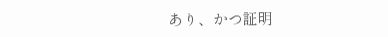あり、かつ証明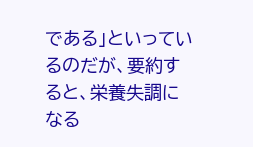である」といっているのだが、要約すると、栄養失調になる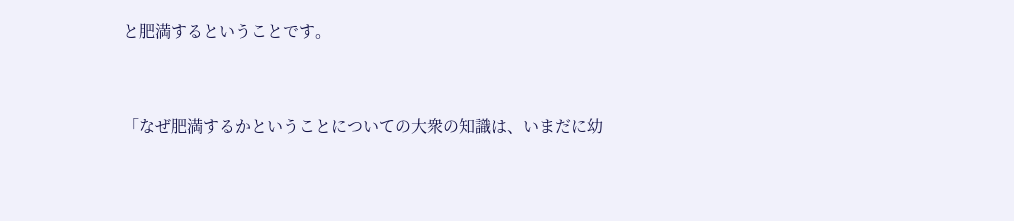と肥満するということです。


「なぜ肥満するかということについての大衆の知識は、いまだに幼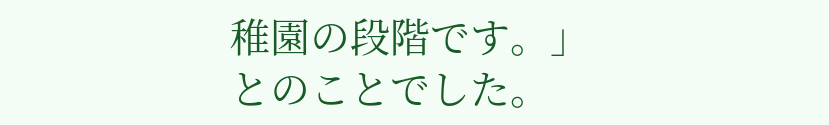稚園の段階です。」とのことでした。